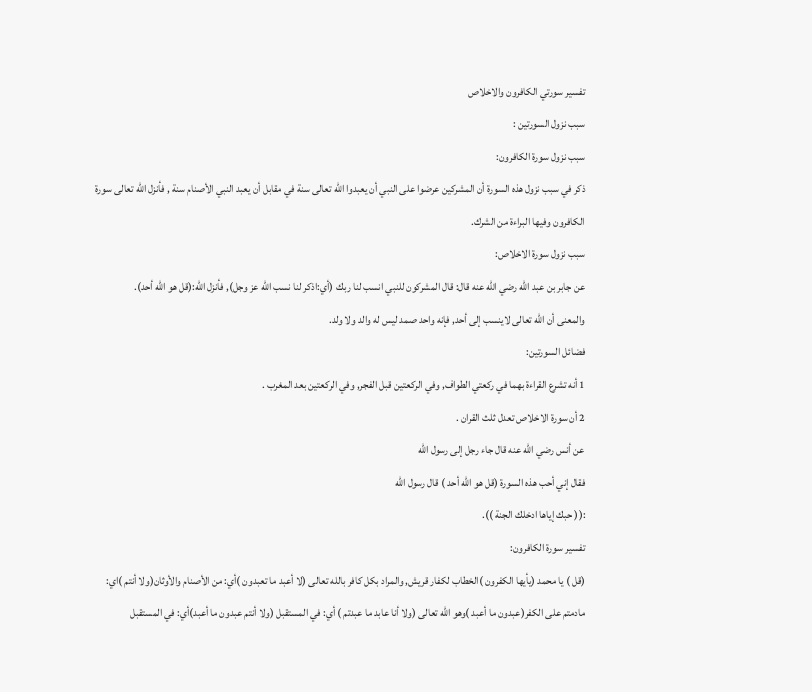تفسير سورتي الكافرون والاخلاص
سبب نزول السورتين :
سبب نزول سورة الكافرون:
ذكر في سبب نزول هذه السورة أن المشركين عرضوا على النبي أن يعبدوا الله تعالى سنة في مقابل أن يعبد النبي الأصنام سنة , فأنزل الله تعالى سورة الكافرون وفيها البراءة من الشرك.
سبب نزول سورة الاخلاص:
عن جابر بن عبد الله رضي الله عنه قال: قال المشركون للنبي انسب لنا ربك (أي:اذكر لنا نسب الله عز وجل), فأنزل الله:(قل هو الله أحد).
والمعنى أن الله تعالى لاينسب إلى أحد, فإنه واحد صمد ليس له والد ولا ولد.
فضائل السورتين:
1 أنه تشرع القراءة بهما في ركعتي الطواف, وفي الركعتين قبل الفجر, وفي الركعتين بعد المغرب .
2 أن سورة الاخلاص تعدل ثلث القران .
عن أنس رضي الله عنه قال جاء رجل إلى رسول الله
فقال إني أحب هذه السورة (قل هو الله أحد ) قال رسول الله
:(( حبك إياها ادخلك الجنة )).
تفسير سورة الكافرون:
(قل ) يا محمد (يأيها الكفرون )الخطاب لكفار قريش, والمراد بكل كافر بالله تعالى (لا أعبد ما تعبدون )أي: من الأصنام والأوثان(ولا أنتم )اي: مادمتم على الكفر(عبدون ما أعبد )وهو الله تعالى (ولا أنا عابد ما عبدتم ) أي: في المستقبل (ولا أنتم عبدون ما أعبد)أي: في المستقبل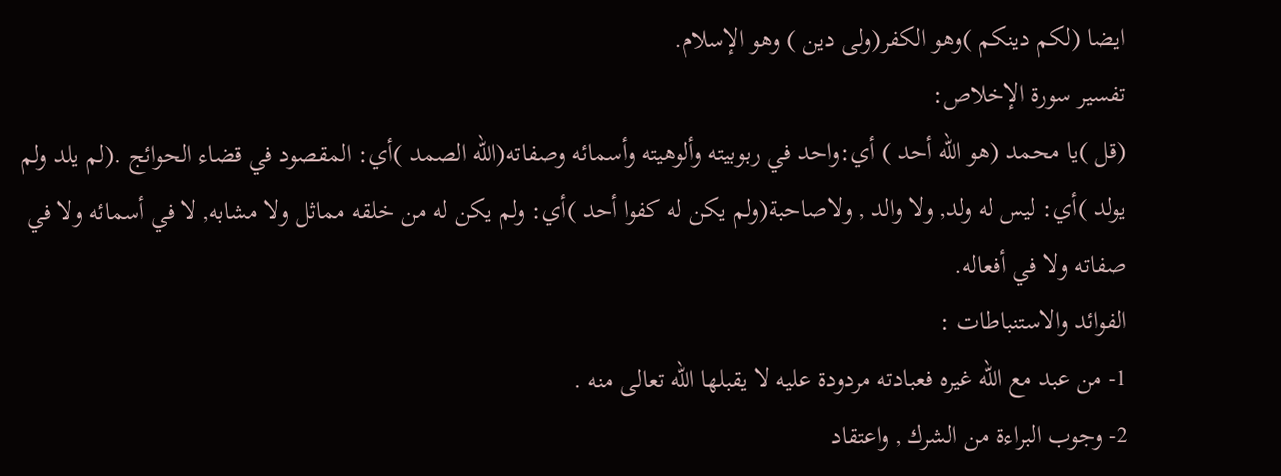ايضا (لكم دينكم )وهو الكفر(ولى دين ) وهو الإسلام.
تفسير سورة الإخلاص:
(قل )يا محمد (هو الله أحد ) أي:واحد في ربوبيته وألوهيته وأسمائه وصفاته(الله الصمد )أي: المقصود في قضاء الحوائج .(لم يلد ولم يولد )أي: ليس له ولد, ولا والد , ولاصاحبة(ولم يكن له كفوا أحد )أي: ولم يكن له من خلقه مماثل ولا مشابه, لا في أسمائه ولا في صفاته ولا في أفعاله.
الفوائد والاستنباطات :
1- من عبد مع الله غيره فعبادته مردودة عليه لا يقبلها الله تعالى منه .
2- وجوب البراءة من الشرك , واعتقاد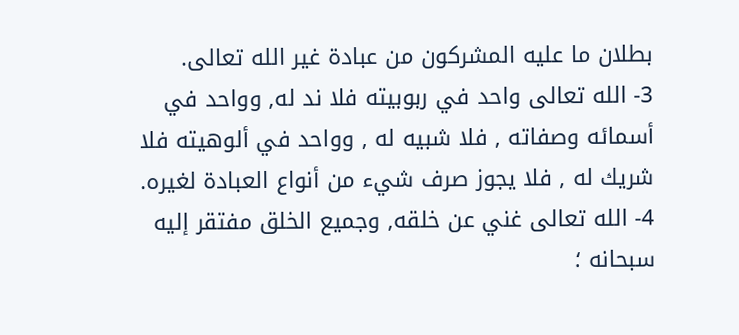بطلان ما عليه المشركون من عبادة غير الله تعالى.
3- الله تعالى واحد في ربوبيته فلا ند له, وواحد في أسمائه وصفاته , فلا شبيه له , وواحد في ألوهيته فلا شريك له , فلا يجوز صرف شيء من أنواع العبادة لغيره.
4- الله تعالى غني عن خلقه, وجميع الخلق مفتقر إليه سبحانه ؛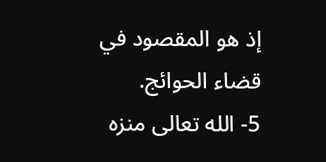إذ هو المقصود في قضاء الحوائج.
5- الله تعالى منزه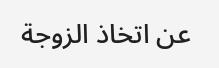عن اتخاذ الزوجة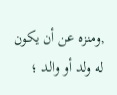,ومنزه عن أن يكون له ولد أو والد ؛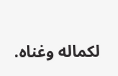لكماله وغناه.